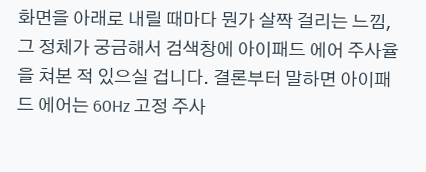화면을 아래로 내릴 때마다 뭔가 살짝 걸리는 느낌, 그 정체가 궁금해서 검색창에 아이패드 에어 주사율을 쳐본 적 있으실 겁니다. 결론부터 말하면 아이패드 에어는 60Hz 고정 주사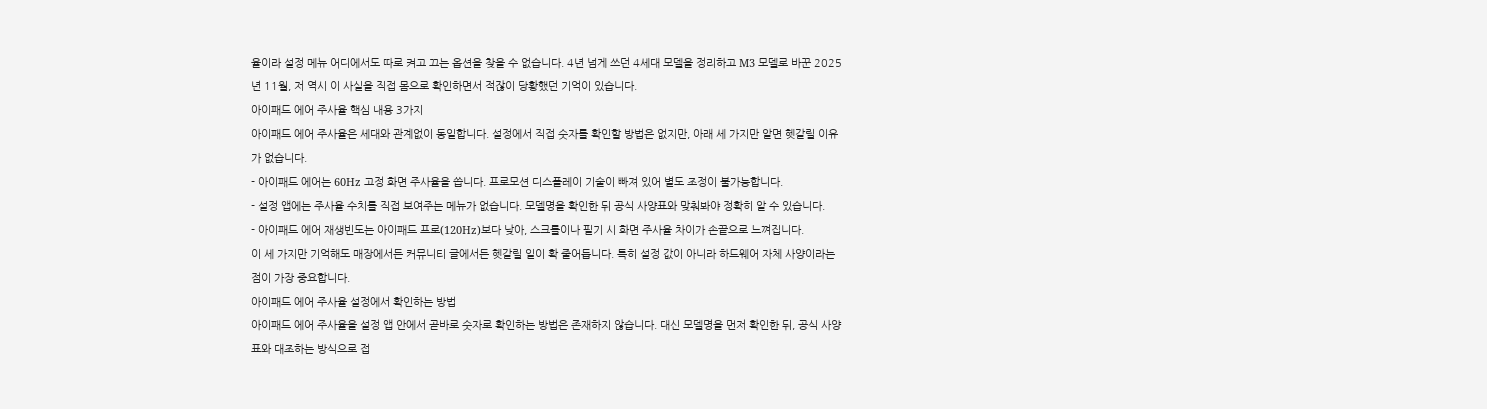율이라 설정 메뉴 어디에서도 따로 켜고 끄는 옵션을 찾을 수 없습니다. 4년 넘게 쓰던 4세대 모델을 정리하고 M3 모델로 바꾼 2025년 11월, 저 역시 이 사실을 직접 몸으로 확인하면서 적잖이 당황했던 기억이 있습니다.
아이패드 에어 주사율 핵심 내용 3가지
아이패드 에어 주사율은 세대와 관계없이 동일합니다. 설정에서 직접 숫자를 확인할 방법은 없지만, 아래 세 가지만 알면 헷갈릴 이유가 없습니다.
- 아이패드 에어는 60Hz 고정 화면 주사율을 씁니다. 프로모션 디스플레이 기술이 빠져 있어 별도 조정이 불가능합니다.
- 설정 앱에는 주사율 수치를 직접 보여주는 메뉴가 없습니다. 모델명을 확인한 뒤 공식 사양표와 맞춰봐야 정확히 알 수 있습니다.
- 아이패드 에어 재생빈도는 아이패드 프로(120Hz)보다 낮아, 스크롤이나 필기 시 화면 주사율 차이가 손끝으로 느껴집니다.
이 세 가지만 기억해도 매장에서든 커뮤니티 글에서든 헷갈릴 일이 확 줄어듭니다. 특히 설정 값이 아니라 하드웨어 자체 사양이라는 점이 가장 중요합니다.
아이패드 에어 주사율 설정에서 확인하는 방법
아이패드 에어 주사율을 설정 앱 안에서 곧바로 숫자로 확인하는 방법은 존재하지 않습니다. 대신 모델명을 먼저 확인한 뒤, 공식 사양표와 대조하는 방식으로 접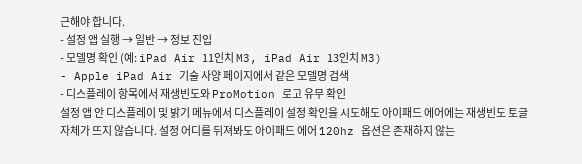근해야 합니다.
- 설정 앱 실행 → 일반 → 정보 진입
- 모델명 확인 (예: iPad Air 11인치 M3, iPad Air 13인치 M3)
- Apple iPad Air 기술 사양 페이지에서 같은 모델명 검색
- 디스플레이 항목에서 재생빈도와 ProMotion 로고 유무 확인
설정 앱 안 디스플레이 및 밝기 메뉴에서 디스플레이 설정 확인을 시도해도 아이패드 에어에는 재생빈도 토글 자체가 뜨지 않습니다. 설정 어디를 뒤져봐도 아이패드 에어 120hz 옵션은 존재하지 않는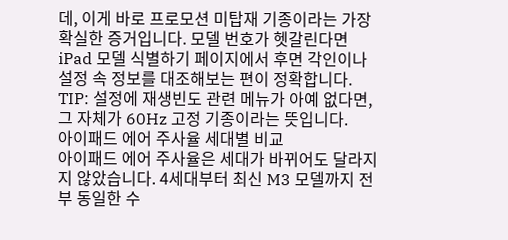데, 이게 바로 프로모션 미탑재 기종이라는 가장 확실한 증거입니다. 모델 번호가 헷갈린다면 iPad 모델 식별하기 페이지에서 후면 각인이나 설정 속 정보를 대조해보는 편이 정확합니다.
TIP: 설정에 재생빈도 관련 메뉴가 아예 없다면, 그 자체가 60Hz 고정 기종이라는 뜻입니다.
아이패드 에어 주사율 세대별 비교
아이패드 에어 주사율은 세대가 바뀌어도 달라지지 않았습니다. 4세대부터 최신 M3 모델까지 전부 동일한 수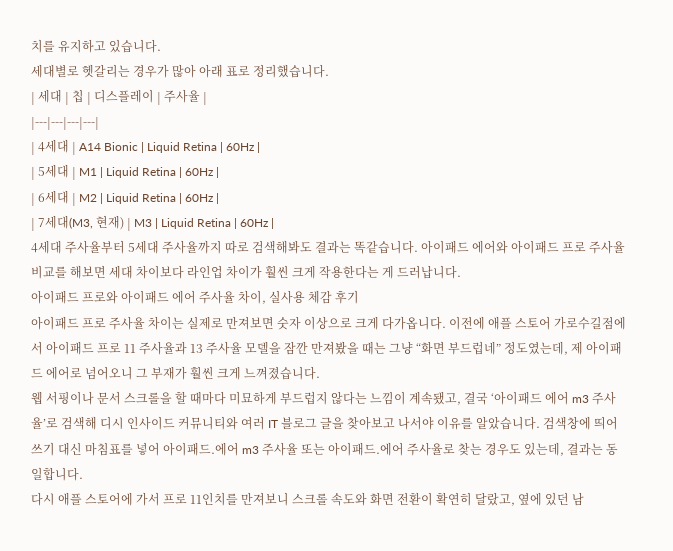치를 유지하고 있습니다.
세대별로 헷갈리는 경우가 많아 아래 표로 정리했습니다.
| 세대 | 칩 | 디스플레이 | 주사율 |
|---|---|---|---|
| 4세대 | A14 Bionic | Liquid Retina | 60Hz |
| 5세대 | M1 | Liquid Retina | 60Hz |
| 6세대 | M2 | Liquid Retina | 60Hz |
| 7세대(M3, 현재) | M3 | Liquid Retina | 60Hz |
4세대 주사율부터 5세대 주사율까지 따로 검색해봐도 결과는 똑같습니다. 아이패드 에어와 아이패드 프로 주사율 비교를 해보면 세대 차이보다 라인업 차이가 훨씬 크게 작용한다는 게 드러납니다.
아이패드 프로와 아이패드 에어 주사율 차이, 실사용 체감 후기
아이패드 프로 주사율 차이는 실제로 만져보면 숫자 이상으로 크게 다가옵니다. 이전에 애플 스토어 가로수길점에서 아이패드 프로 11 주사율과 13 주사율 모델을 잠깐 만져봤을 때는 그냥 “화면 부드럽네” 정도였는데, 제 아이패드 에어로 넘어오니 그 부재가 훨씬 크게 느껴졌습니다.
웹 서핑이나 문서 스크롤을 할 때마다 미묘하게 부드럽지 않다는 느낌이 계속됐고, 결국 ‘아이패드 에어 m3 주사율’로 검색해 디시 인사이드 커뮤니티와 여러 IT 블로그 글을 찾아보고 나서야 이유를 알았습니다. 검색창에 띄어쓰기 대신 마침표를 넣어 아이패드.에어 m3 주사율 또는 아이패드.에어 주사율로 찾는 경우도 있는데, 결과는 동일합니다.
다시 애플 스토어에 가서 프로 11인치를 만져보니 스크롤 속도와 화면 전환이 확연히 달랐고, 옆에 있던 남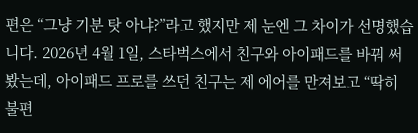편은 “그냥 기분 탓 아냐?”라고 했지만 제 눈엔 그 차이가 선명했습니다. 2026년 4월 1일, 스타벅스에서 친구와 아이패드를 바꿔 써봤는데, 아이패드 프로를 쓰던 친구는 제 에어를 만져보고 “딱히 불편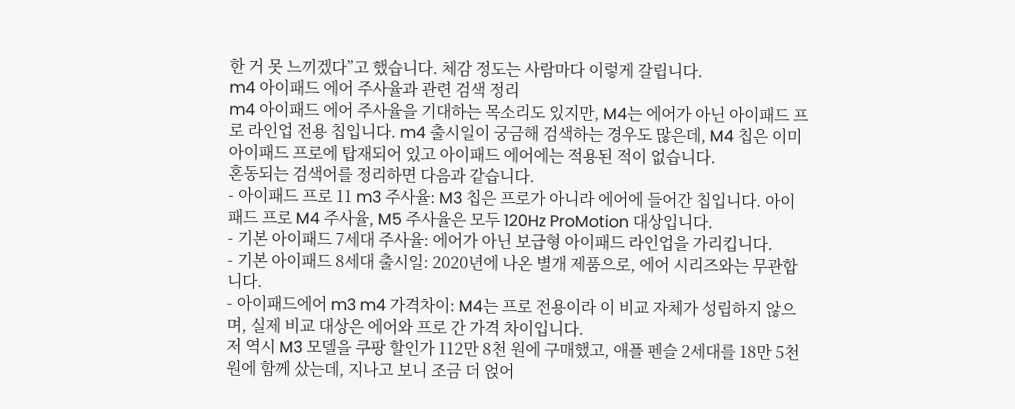한 거 못 느끼겠다”고 했습니다. 체감 정도는 사람마다 이렇게 갈립니다.
m4 아이패드 에어 주사율과 관련 검색 정리
m4 아이패드 에어 주사율을 기대하는 목소리도 있지만, M4는 에어가 아닌 아이패드 프로 라인업 전용 칩입니다. m4 출시일이 궁금해 검색하는 경우도 많은데, M4 칩은 이미 아이패드 프로에 탑재되어 있고 아이패드 에어에는 적용된 적이 없습니다.
혼동되는 검색어를 정리하면 다음과 같습니다.
- 아이패드 프로 11 m3 주사율: M3 칩은 프로가 아니라 에어에 들어간 칩입니다. 아이패드 프로 M4 주사율, M5 주사율은 모두 120Hz ProMotion 대상입니다.
- 기본 아이패드 7세대 주사율: 에어가 아닌 보급형 아이패드 라인업을 가리킵니다.
- 기본 아이패드 8세대 출시일: 2020년에 나온 별개 제품으로, 에어 시리즈와는 무관합니다.
- 아이패드에어 m3 m4 가격차이: M4는 프로 전용이라 이 비교 자체가 성립하지 않으며, 실제 비교 대상은 에어와 프로 간 가격 차이입니다.
저 역시 M3 모델을 쿠팡 할인가 112만 8천 원에 구매했고, 애플 펜슬 2세대를 18만 5천 원에 함께 샀는데, 지나고 보니 조금 더 얹어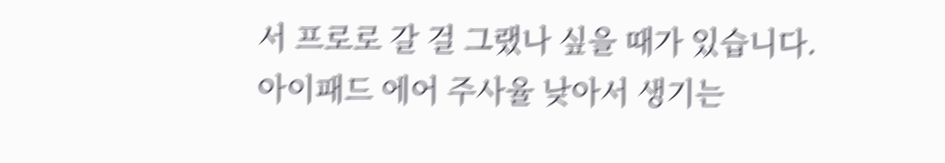서 프로로 갈 걸 그랬나 싶을 때가 있습니다.
아이패드 에어 주사율 낮아서 생기는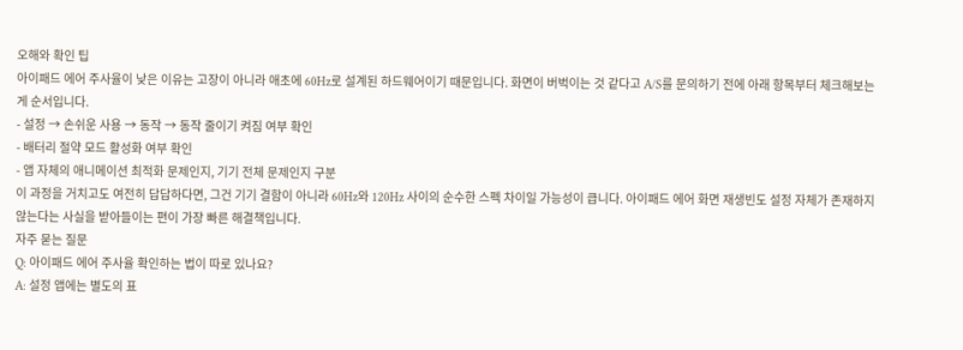오해와 확인 팁
아이패드 에어 주사율이 낮은 이유는 고장이 아니라 애초에 60Hz로 설계된 하드웨어이기 때문입니다. 화면이 버벅이는 것 같다고 A/S를 문의하기 전에 아래 항목부터 체크해보는 게 순서입니다.
- 설정 → 손쉬운 사용 → 동작 → 동작 줄이기 켜짐 여부 확인
- 배터리 절약 모드 활성화 여부 확인
- 앱 자체의 애니메이션 최적화 문제인지, 기기 전체 문제인지 구분
이 과정을 거치고도 여전히 답답하다면, 그건 기기 결함이 아니라 60Hz와 120Hz 사이의 순수한 스펙 차이일 가능성이 큽니다. 아이패드 에어 화면 재생빈도 설정 자체가 존재하지 않는다는 사실을 받아들이는 편이 가장 빠른 해결책입니다.
자주 묻는 질문
Q: 아이패드 에어 주사율 확인하는 법이 따로 있나요?
A: 설정 앱에는 별도의 표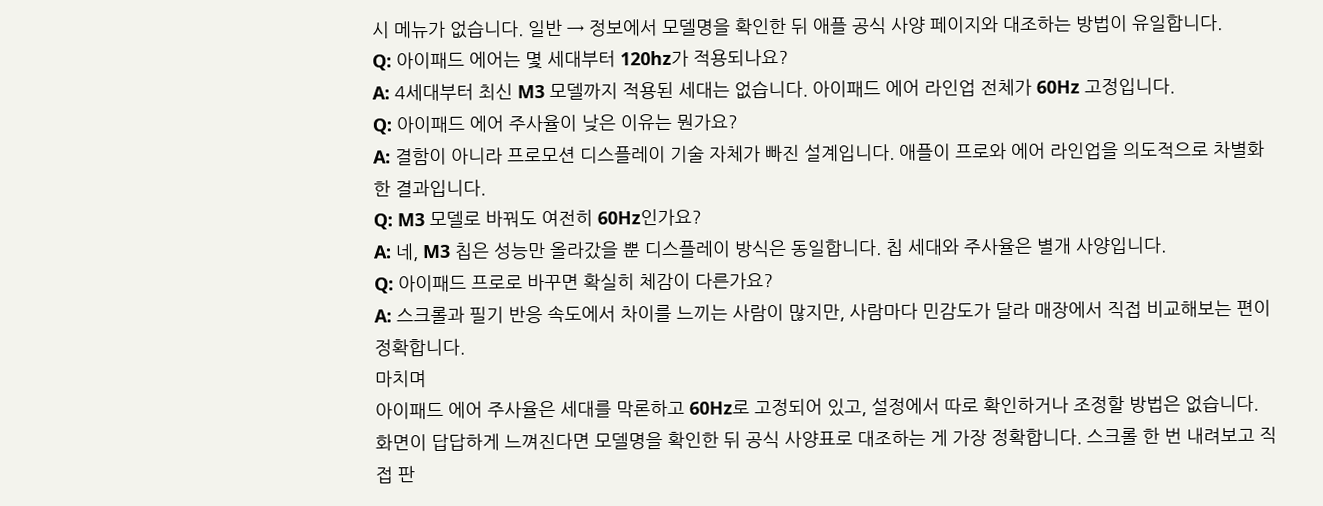시 메뉴가 없습니다. 일반 → 정보에서 모델명을 확인한 뒤 애플 공식 사양 페이지와 대조하는 방법이 유일합니다.
Q: 아이패드 에어는 몇 세대부터 120hz가 적용되나요?
A: 4세대부터 최신 M3 모델까지 적용된 세대는 없습니다. 아이패드 에어 라인업 전체가 60Hz 고정입니다.
Q: 아이패드 에어 주사율이 낮은 이유는 뭔가요?
A: 결함이 아니라 프로모션 디스플레이 기술 자체가 빠진 설계입니다. 애플이 프로와 에어 라인업을 의도적으로 차별화한 결과입니다.
Q: M3 모델로 바꿔도 여전히 60Hz인가요?
A: 네, M3 칩은 성능만 올라갔을 뿐 디스플레이 방식은 동일합니다. 칩 세대와 주사율은 별개 사양입니다.
Q: 아이패드 프로로 바꾸면 확실히 체감이 다른가요?
A: 스크롤과 필기 반응 속도에서 차이를 느끼는 사람이 많지만, 사람마다 민감도가 달라 매장에서 직접 비교해보는 편이 정확합니다.
마치며
아이패드 에어 주사율은 세대를 막론하고 60Hz로 고정되어 있고, 설정에서 따로 확인하거나 조정할 방법은 없습니다. 화면이 답답하게 느껴진다면 모델명을 확인한 뒤 공식 사양표로 대조하는 게 가장 정확합니다. 스크롤 한 번 내려보고 직접 판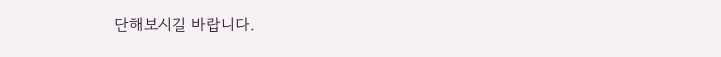단해보시길 바랍니다.